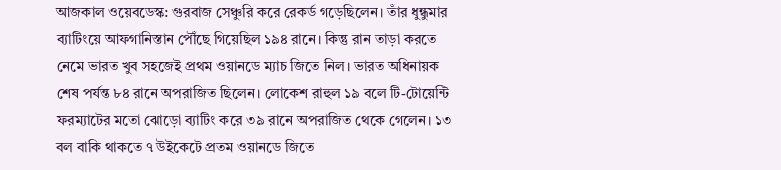আজকাল ওয়েবডেস্ক: গুরবাজ সেঞ্চুরি করে রেকর্ড গড়েছিলেন। তাঁর ধুন্ধুমার ব্যাটিংয়ে আফগানিস্তান পৌঁছে গিয়েছিল ১৯৪ রানে। কিন্তু রান তাড়া করতে নেমে ভারত খুব সহজেই প্রথম ওয়ানডে ম্যাচ জিতে নিল। ভারত অধিনায়ক শেষ পর্যন্ত ৮৪ রানে অপরাজিত ছিলেন। লোকেশ রাহুল ১৯ বলে টি-টোয়েন্টি ফরম্যাটের মতো ঝোড়ো ব্যাটিং করে ৩৯ রানে অপরাজিত থেকে গেলেন। ১৩ বল বাকি থাকতে ৭ উইকেটে প্রতম ওয়ানডে জিতে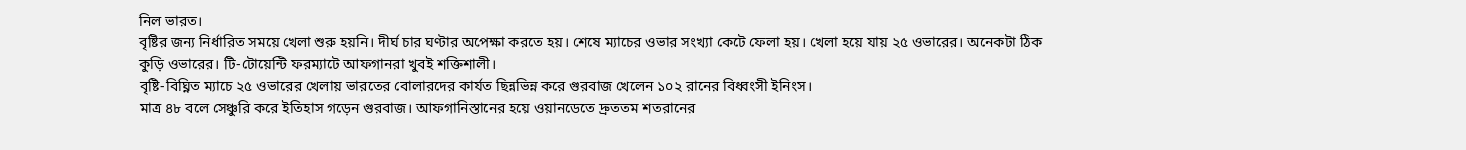নিল ভারত।
বৃষ্টির জন্য নির্ধারিত সময়ে খেলা শুরু হয়নি। দীর্ঘ চার ঘণ্টার অপেক্ষা করতে হয়। শেষে ম্যাচের ওভার সংখ্যা কেটে ফেলা হয়। খেলা হয়ে যায় ২৫ ওভারের। অনেকটা ঠিক কুড়ি ওভারের। টি-টোয়েন্টি ফরম্যাটে আফগানরা খুবই শক্তিশালী।
বৃষ্টি-বিঘ্নিত ম্যাচে ২৫ ওভারের খেলায় ভারতের বোলারদের কার্যত ছিন্নভিন্ন করে গুরবাজ খেলেন ১০২ রানের বিধ্বংসী ইনিংস।
মাত্র ৪৮ বলে সেঞ্চুরি করে ইতিহাস গড়েন গুরবাজ। আফগানিস্তানের হয়ে ওয়ানডেতে দ্রুততম শতরানের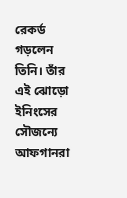রেকর্ড গড়লেন তিনি। তাঁর এই ঝোড়ো ইনিংসের সৌজন্যে আফগানরা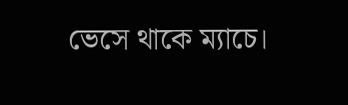ভেসে থাকে ম্যাচে।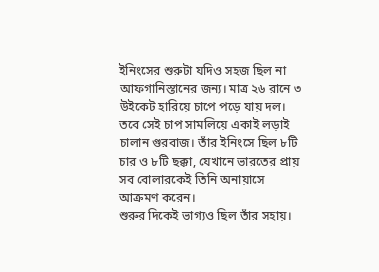ইনিংসের শুরুটা যদিও সহজ ছিল না আফগানিস্তানের জন্য। মাত্র ২৬ রানে ৩ উইকেট হারিয়ে চাপে পড়ে যায় দল। তবে সেই চাপ সামলিয়ে একাই লড়াই চালান গুরবাজ। তাঁর ইনিংসে ছিল ৮টি চার ও ৮টি ছক্কা, যেখানে ভারতের প্রায় সব বোলারকেই তিনি অনায়াসে আক্রমণ করেন।
শুরুর দিকেই ভাগ্যও ছিল তাঁর সহায়।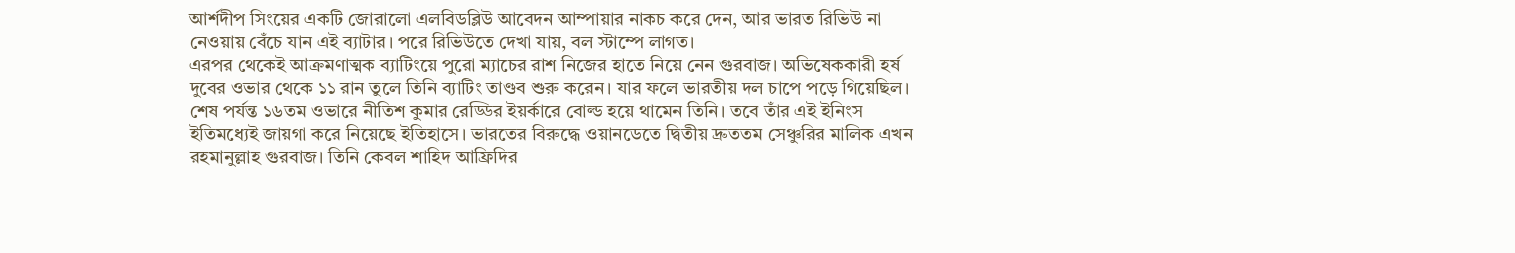আর্শদীপ সিংয়ের একটি জোরালো এলবিডব্লিউ আবেদন আম্পায়ার নাকচ করে দেন, আর ভারত রিভিউ না নেওয়ায় বেঁচে যান এই ব্যাটার। পরে রিভিউতে দেখা যায়, বল স্টাম্পে লাগত।
এরপর থেকেই আক্রমণাত্মক ব্যাটিংয়ে পুরো ম্যাচের রাশ নিজের হাতে নিয়ে নেন গুরবাজ। অভিষেককারী হর্ষ দুবের ওভার থেকে ১১ রান তুলে তিনি ব্যাটিং তাণ্ডব শুরু করেন। যার ফলে ভারতীয় দল চাপে পড়ে গিয়েছিল। শেষ পর্যন্ত ১৬তম ওভারে নীতিশ কুমার রেড্ডির ইয়র্কারে বোল্ড হয়ে থামেন তিনি। তবে তাঁর এই ইনিংস ইতিমধ্যেই জায়গা করে নিয়েছে ইতিহাসে। ভারতের বিরুদ্ধে ওয়ানডেতে দ্বিতীয় দ্রুততম সেঞ্চুরির মালিক এখন রহমানুল্লাহ গুরবাজ। তিনি কেবল শাহিদ আফ্রিদির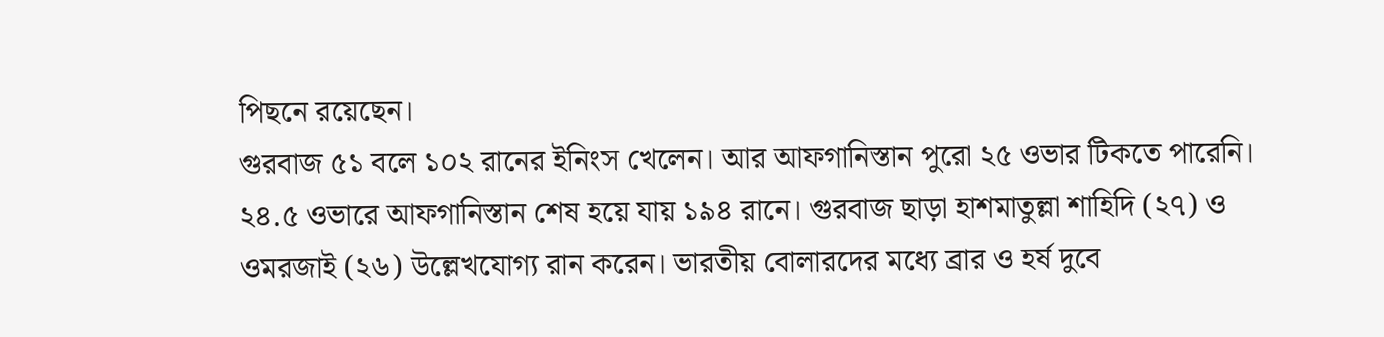পিছনে রয়েছেন।
গুরবাজ ৫১ বলে ১০২ রানের ইনিংস খেলেন। আর আফগানিস্তান পুরো ২৫ ওভার টিকতে পারেনি। ২৪.৫ ওভারে আফগানিস্তান শেষ হয়ে যায় ১৯৪ রানে। গুরবাজ ছাড়া হাশমাতুল্লা শাহিদি (২৭) ও ওমরজাই (২৬) উল্লেখযোগ্য রান করেন। ভারতীয় বোলারদের মধ্যে ব্রার ও হর্ষ দুবে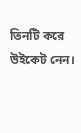তিনটি করে উইকেট নেন।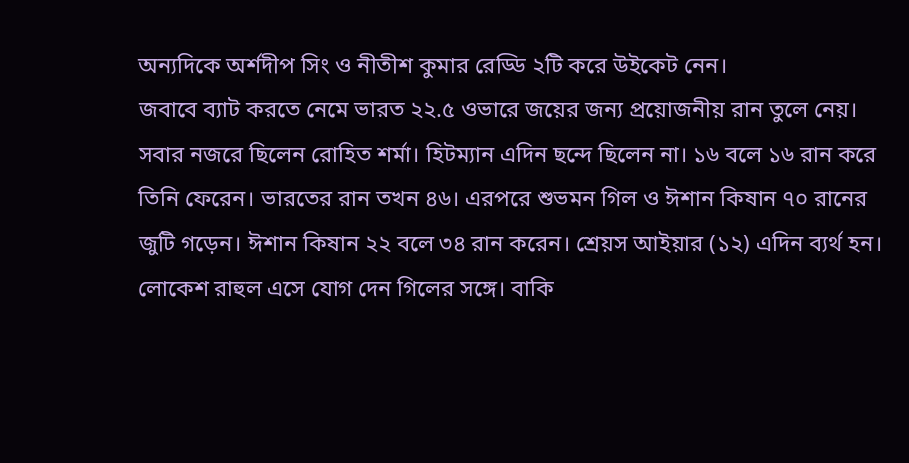অন্যদিকে অর্শদীপ সিং ও নীতীশ কুমার রেড্ডি ২টি করে উইকেট নেন।
জবাবে ব্যাট করতে নেমে ভারত ২২.৫ ওভারে জয়ের জন্য প্রয়োজনীয় রান তুলে নেয়। সবার নজরে ছিলেন রোহিত শর্মা। হিটম্যান এদিন ছন্দে ছিলেন না। ১৬ বলে ১৬ রান করে তিনি ফেরেন। ভারতের রান তখন ৪৬। এরপরে শুভমন গিল ও ঈশান কিষান ৭০ রানের জুটি গড়েন। ঈশান কিষান ২২ বলে ৩৪ রান করেন। শ্রেয়স আইয়ার (১২) এদিন ব্যর্থ হন। লোকেশ রাহুল এসে যোগ দেন গিলের সঙ্গে। বাকি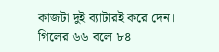কাজটা দুই ব্যাটারই করে দেন। গিলের ৬৬ বলে ৮৪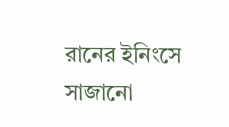রানের ইনিংসে সাজানো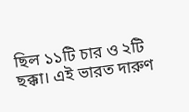ছিল ১১টি চার ও ২টি ছক্কা। এই ভারত দারুণ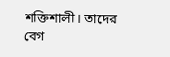শক্তিশালী। তাদের বেগ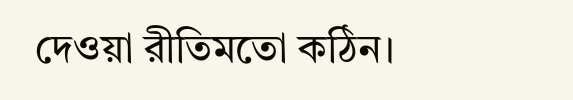দেওয়া রীতিমতো কঠিন।